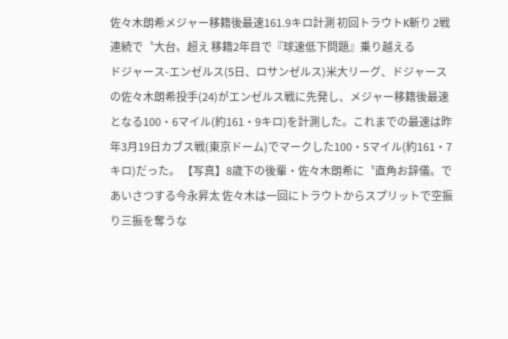佐々木朗希メジャー移籍後最速161.9キロ計測 初回トラウトK斬り 2戦連続で〝大台〟超え 移籍2年目で『球速低下問題』乗り越える
ドジャース-エンゼルス(5日、ロサンゼルス)米大リーグ、ドジャースの佐々木朗希投手(24)がエンゼルス戦に先発し、メジャー移籍後最速となる100・6マイル(約161・9キロ)を計測した。これまでの最速は昨年3月19日カブス戦(東京ドーム)でマークした100・5マイル(約161・7キロ)だった。 【写真】8歳下の後輩・佐々木朗希に〝直角お辞儀〟であいさつする今永昇太 佐々木は一回にトラウトからスプリットで空振り三振を奪うな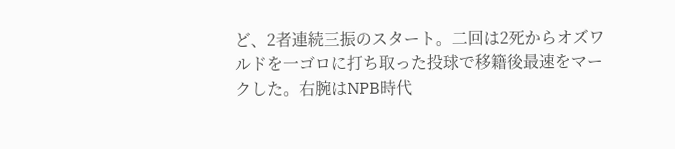ど、2者連続三振のスタート。二回は2死からオズワルドを一ゴロに打ち取った投球で移籍後最速をマークした。右腕はNPB時代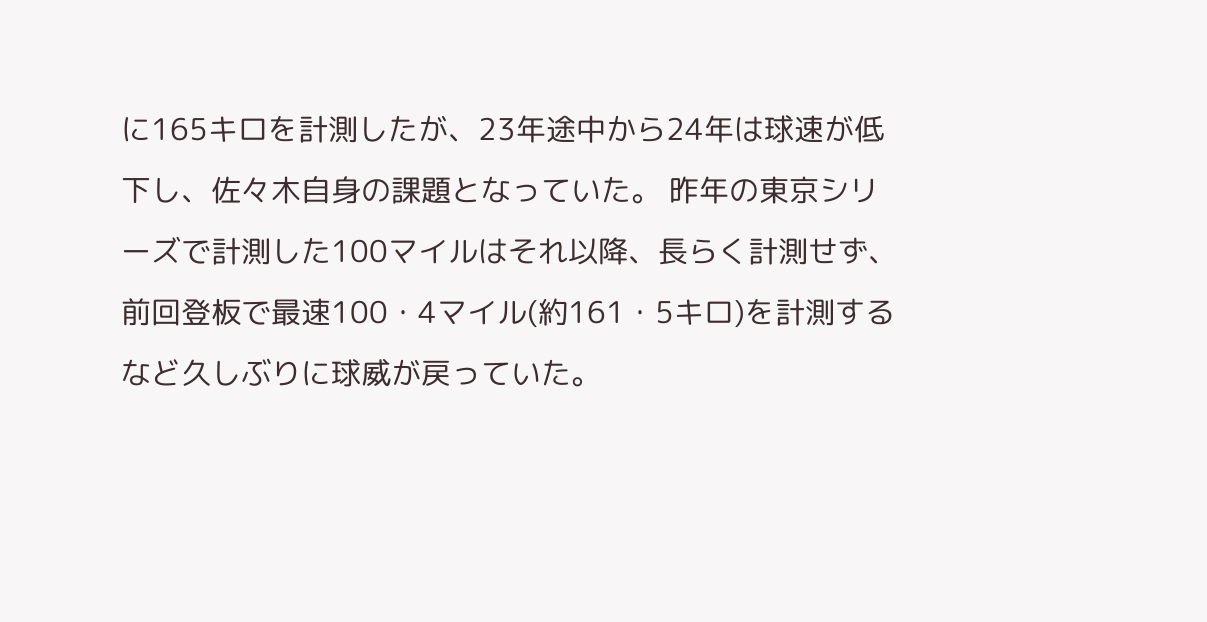に165キロを計測したが、23年途中から24年は球速が低下し、佐々木自身の課題となっていた。 昨年の東京シリーズで計測した100マイルはそれ以降、長らく計測せず、前回登板で最速100・4マイル(約161・5キロ)を計測するなど久しぶりに球威が戻っていた。